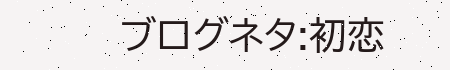ブログネタ:初恋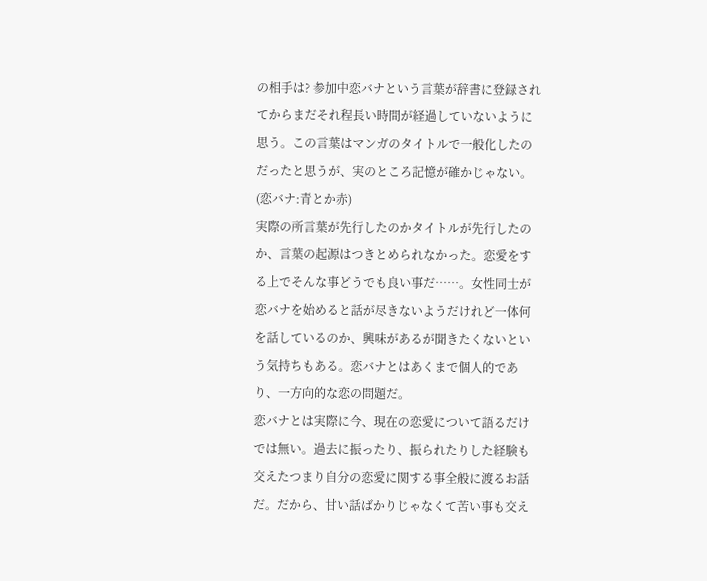の相手は? 参加中恋バナという言葉が辞書に登録されてからまだそれ程長い時間が経過していないように思う。この言葉はマンガのタイトルで一般化したのだったと思うが、実のところ記憶が確かじゃない。(恋バナ:青とか赤)
実際の所言葉が先行したのかタイトルが先行したのか、言葉の起源はつきとめられなかった。恋愛をする上でそんな事どうでも良い事だ……。女性同士が恋バナを始めると話が尽きないようだけれど一体何を話しているのか、興味があるが聞きたくないという気持ちもある。恋バナとはあくまで個人的であり、一方向的な恋の問題だ。
恋バナとは実際に今、現在の恋愛について語るだけでは無い。過去に振ったり、振られたりした経験も交えたつまり自分の恋愛に関する事全般に渡るお話だ。だから、甘い話ばかりじゃなくて苦い事も交え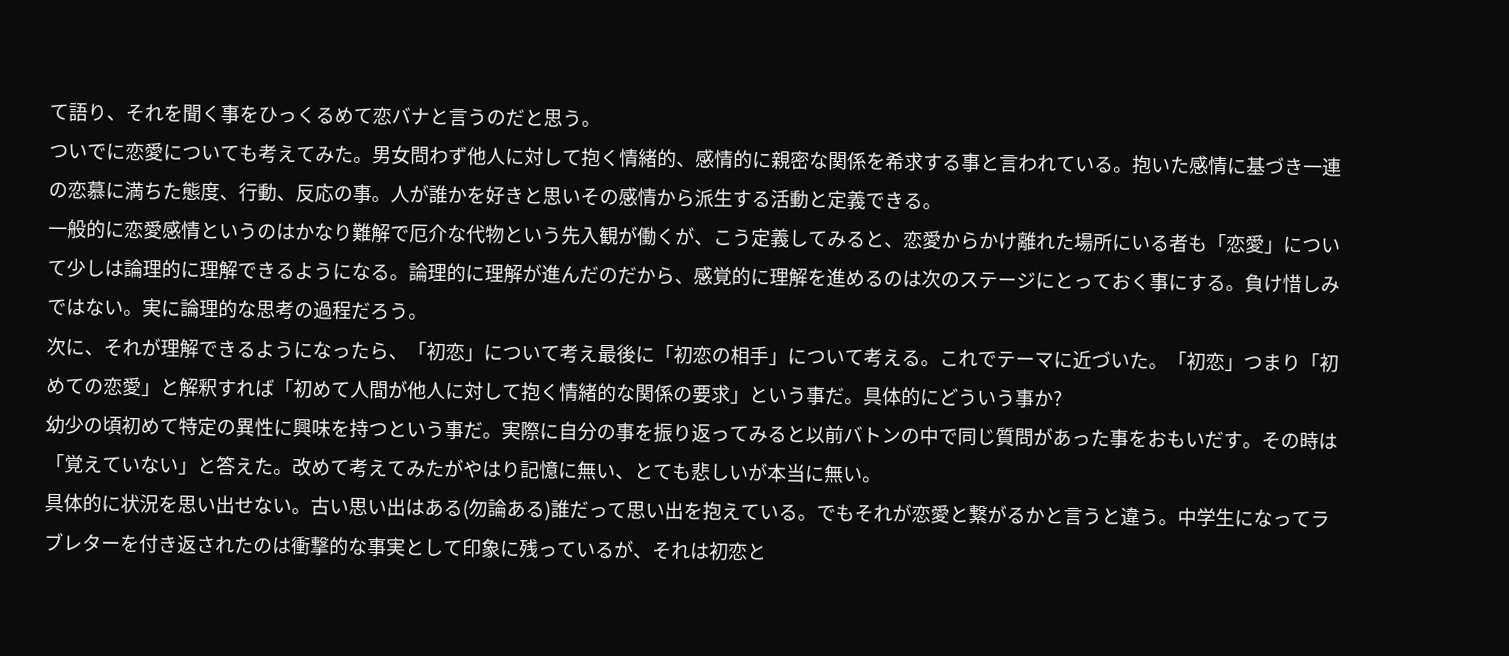て語り、それを聞く事をひっくるめて恋バナと言うのだと思う。
ついでに恋愛についても考えてみた。男女問わず他人に対して抱く情緒的、感情的に親密な関係を希求する事と言われている。抱いた感情に基づき一連の恋慕に満ちた態度、行動、反応の事。人が誰かを好きと思いその感情から派生する活動と定義できる。
一般的に恋愛感情というのはかなり難解で厄介な代物という先入観が働くが、こう定義してみると、恋愛からかけ離れた場所にいる者も「恋愛」について少しは論理的に理解できるようになる。論理的に理解が進んだのだから、感覚的に理解を進めるのは次のステージにとっておく事にする。負け惜しみではない。実に論理的な思考の過程だろう。
次に、それが理解できるようになったら、「初恋」について考え最後に「初恋の相手」について考える。これでテーマに近づいた。「初恋」つまり「初めての恋愛」と解釈すれば「初めて人間が他人に対して抱く情緒的な関係の要求」という事だ。具体的にどういう事か?
幼少の頃初めて特定の異性に興味を持つという事だ。実際に自分の事を振り返ってみると以前バトンの中で同じ質問があった事をおもいだす。その時は「覚えていない」と答えた。改めて考えてみたがやはり記憶に無い、とても悲しいが本当に無い。
具体的に状況を思い出せない。古い思い出はある(勿論ある)誰だって思い出を抱えている。でもそれが恋愛と繋がるかと言うと違う。中学生になってラブレターを付き返されたのは衝撃的な事実として印象に残っているが、それは初恋と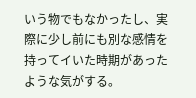いう物でもなかったし、実際に少し前にも別な感情を持ってイいた時期があったような気がする。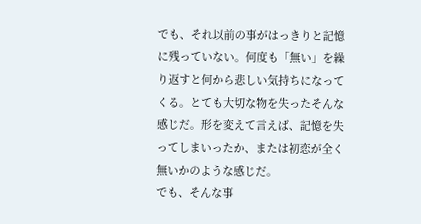でも、それ以前の事がはっきりと記憶に残っていない。何度も「無い」を繰り返すと何から悲しい気持ちになってくる。とても大切な物を失ったそんな感じだ。形を変えて言えば、記憶を失ってしまいったか、または初恋が全く無いかのような感じだ。
でも、そんな事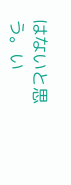はないと思う。い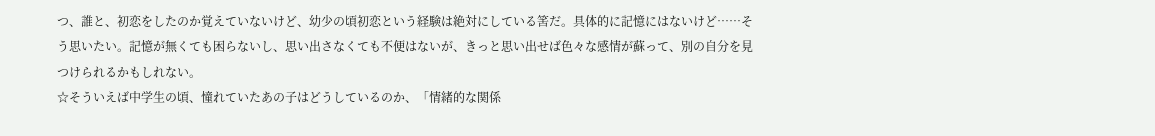つ、誰と、初恋をしたのか覚えていないけど、幼少の頃初恋という経験は絶対にしている筈だ。具体的に記憶にはないけど……そう思いたい。記憶が無くても困らないし、思い出さなくても不便はないが、きっと思い出せば色々な感情が蘇って、別の自分を見つけられるかもしれない。
☆そういえば中学生の頃、憧れていたあの子はどうしているのか、「情緒的な関係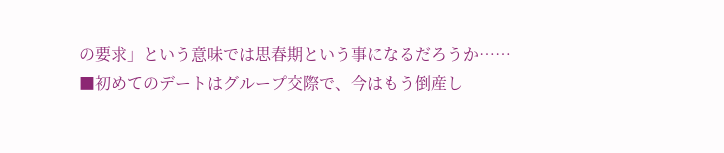の要求」という意味では思春期という事になるだろうか……
■初めてのデートはグループ交際で、今はもう倒産し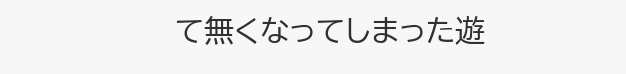て無くなってしまった遊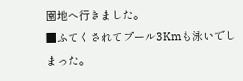園地へ行きました。
■ふてくされてプール3Kmも泳いでしまった。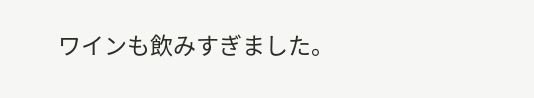ワインも飲みすぎました。